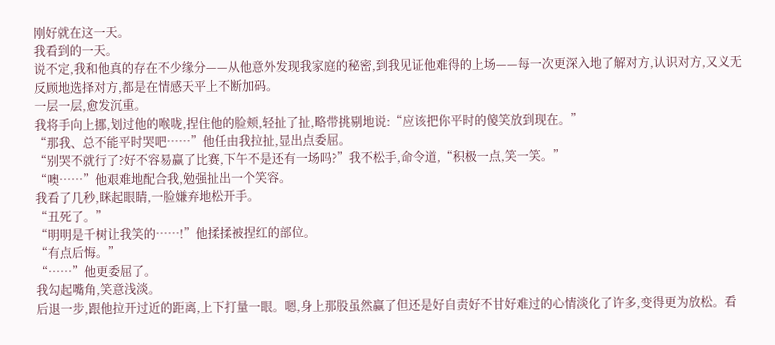刚好就在这一天。
我看到的一天。
说不定,我和他真的存在不少缘分——从他意外发现我家庭的秘密,到我见证他难得的上场——每一次更深入地了解对方,认识对方,又义无反顾地选择对方,都是在情感天平上不断加码。
一层一层,愈发沉重。
我将手向上挪,划过他的喉咙,捏住他的脸颊,轻扯了扯,略带挑剔地说:“应该把你平时的傻笑放到现在。”
“那我、总不能平时哭吧……”他任由我拉扯,显出点委屈。
“别哭不就行了?好不容易赢了比赛,下午不是还有一场吗?”我不松手,命令道,“积极一点,笑一笑。”
“噢……”他艰难地配合我,勉强扯出一个笑容。
我看了几秒,眯起眼睛,一脸嫌弃地松开手。
“丑死了。”
“明明是千树让我笑的……!”他揉揉被捏红的部位。
“有点后悔。”
“……”他更委屈了。
我勾起嘴角,笑意浅淡。
后退一步,跟他拉开过近的距离,上下打量一眼。嗯,身上那股虽然赢了但还是好自责好不甘好难过的心情淡化了许多,变得更为放松。看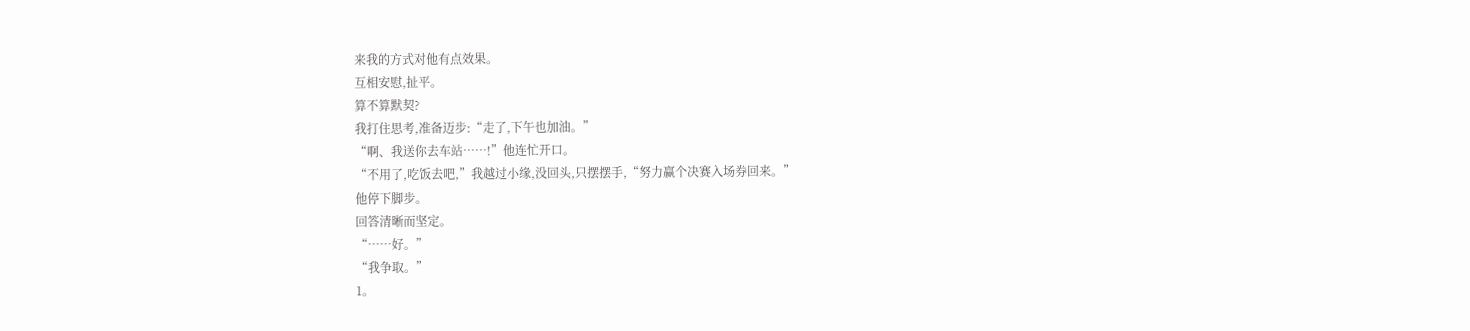来我的方式对他有点效果。
互相安慰,扯平。
算不算默契?
我打住思考,准备迈步:“走了,下午也加油。”
“啊、我送你去车站……!”他连忙开口。
“不用了,吃饭去吧,”我越过小缘,没回头,只摆摆手,“努力赢个决赛入场券回来。”
他停下脚步。
回答清晰而坚定。
“……好。”
“我争取。”
1。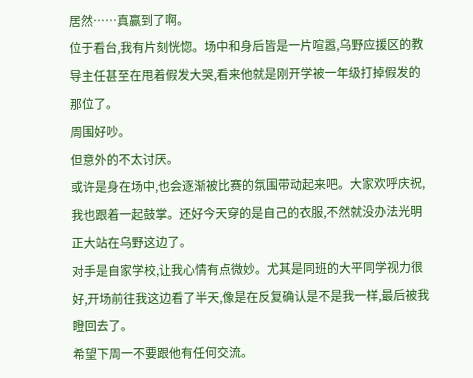居然……真赢到了啊。
位于看台,我有片刻恍惚。场中和身后皆是一片喧嚣,乌野应援区的教导主任甚至在甩着假发大哭,看来他就是刚开学被一年级打掉假发的那位了。
周围好吵。
但意外的不太讨厌。
或许是身在场中,也会逐渐被比赛的氛围带动起来吧。大家欢呼庆祝,我也跟着一起鼓掌。还好今天穿的是自己的衣服,不然就没办法光明正大站在乌野这边了。
对手是自家学校,让我心情有点微妙。尤其是同班的大平同学视力很好,开场前往我这边看了半天,像是在反复确认是不是我一样,最后被我瞪回去了。
希望下周一不要跟他有任何交流。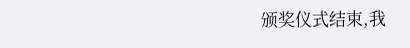颁奖仪式结束,我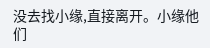没去找小缘,直接离开。小缘他们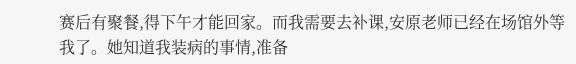赛后有聚餐,得下午才能回家。而我需要去补课,安原老师已经在场馆外等我了。她知道我装病的事情,准备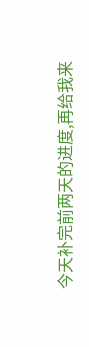今天补完前两天的进度,再给我来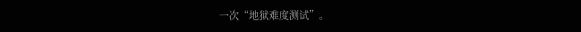一次“地狱难度测试”。